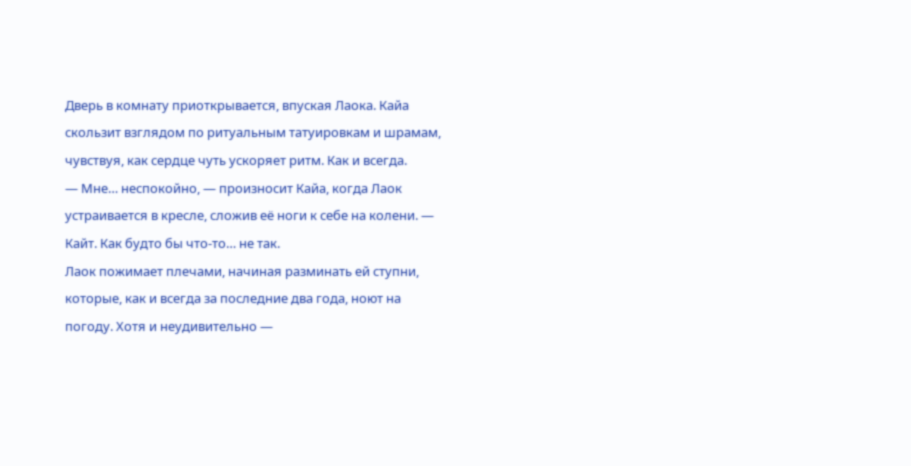Дверь в комнату приоткрывается, впуская Лаока. Кайа скользит взглядом по ритуальным татуировкам и шрамам, чувствуя, как сердце чуть ускоряет ритм. Как и всегда.
— Мне… неспокойно, — произносит Кайа, когда Лаок устраивается в кресле, сложив её ноги к себе на колени. — Кайт. Как будто бы что-то… не так.
Лаок пожимает плечами, начиная разминать ей ступни, которые, как и всегда за последние два года, ноют на погоду. Хотя и неудивительно —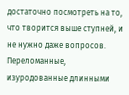достаточно посмотреть на то, что творится выше ступней, и не нужно даже вопросов. Переломанные, изуродованные длинными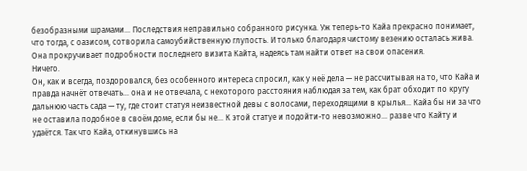безобразными шрамами… Последствия неправильно собранного рисунка. Уж теперь-то Кайа прекрасно понимает, что тогда, с оазисом, сотворила самоубийственную глупость. И только благодаря чистому везению осталась жива.
Она прокручивает подробности последнего визита Кайта, надеясь там найти ответ на свои опасения.
Ничего.
Он, как и всегда, поздоровался, без особенного интереса спросил, как у неё дела — не рассчитывая на то, что Кайа и правда начнёт отвечать… она и не отвечала, с некоторого расстояния наблюдая за тем, как брат обходит по кругу дальнюю часть сада — ту, где стоит статуя неизвестной девы с волосами, переходящими в крылья… Кайа бы ни за что не оставила подобное в своём доме, если бы не… К этой статуе и подойти-то невозможно… разве что Кайту и удаётся. Так что Кайа, откинувшись на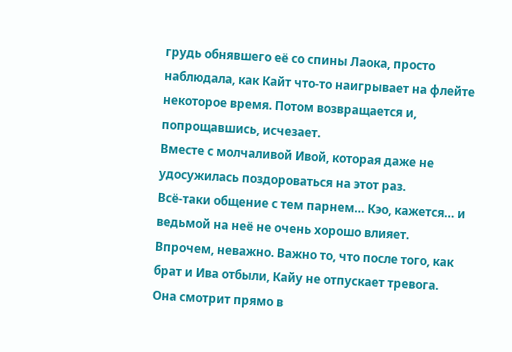грудь обнявшего её со спины Лаока, просто наблюдала, как Кайт что-то наигрывает на флейте некоторое время. Потом возвращается и, попрощавшись, исчезает.
Вместе с молчаливой Ивой, которая даже не удосужилась поздороваться на этот раз.
Всё-таки общение с тем парнем… Кэо, кажется… и ведьмой на неё не очень хорошо влияет.
Впрочем, неважно. Важно то, что после того, как брат и Ива отбыли, Кайу не отпускает тревога.
Она смотрит прямо в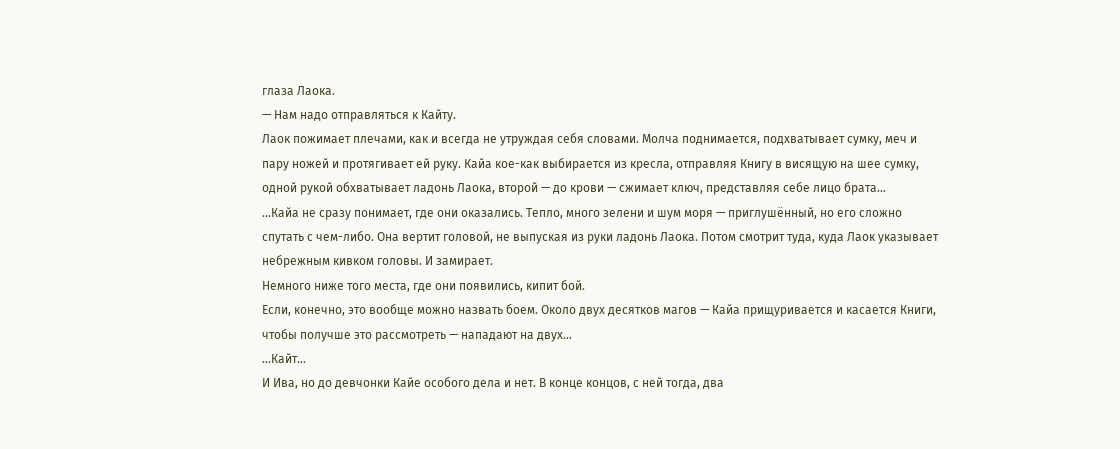глаза Лаока.
— Нам надо отправляться к Кайту.
Лаок пожимает плечами, как и всегда не утруждая себя словами. Молча поднимается, подхватывает сумку, меч и пару ножей и протягивает ей руку. Кайа кое-как выбирается из кресла, отправляя Книгу в висящую на шее сумку, одной рукой обхватывает ладонь Лаока, второй — до крови — сжимает ключ, представляя себе лицо брата…
…Кайа не сразу понимает, где они оказались. Тепло, много зелени и шум моря — приглушённый, но его сложно спутать с чем-либо. Она вертит головой, не выпуская из руки ладонь Лаока. Потом смотрит туда, куда Лаок указывает небрежным кивком головы. И замирает.
Немного ниже того места, где они появились, кипит бой.
Если, конечно, это вообще можно назвать боем. Около двух десятков магов — Кайа прищуривается и касается Книги, чтобы получше это рассмотреть — нападают на двух…
…Кайт…
И Ива, но до девчонки Кайе особого дела и нет. В конце концов, с ней тогда, два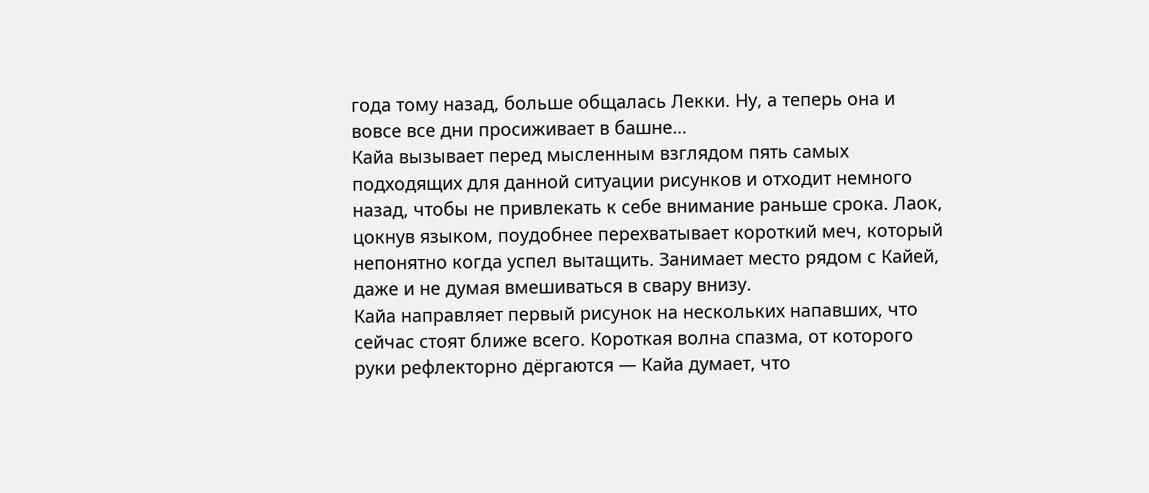года тому назад, больше общалась Лекки. Ну, а теперь она и вовсе все дни просиживает в башне…
Кайа вызывает перед мысленным взглядом пять самых подходящих для данной ситуации рисунков и отходит немного назад, чтобы не привлекать к себе внимание раньше срока. Лаок, цокнув языком, поудобнее перехватывает короткий меч, который непонятно когда успел вытащить. Занимает место рядом с Кайей, даже и не думая вмешиваться в свару внизу.
Кайа направляет первый рисунок на нескольких напавших, что сейчас стоят ближе всего. Короткая волна спазма, от которого руки рефлекторно дёргаются — Кайа думает, что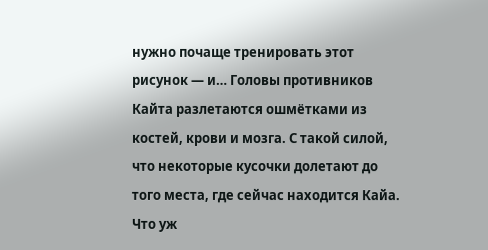нужно почаще тренировать этот рисунок — и… Головы противников Кайта разлетаются ошмётками из костей, крови и мозга. С такой силой, что некоторые кусочки долетают до того места, где сейчас находится Кайа. Что уж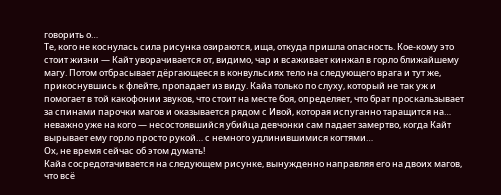говорить о…
Те, кого не коснулась сила рисунка озираются, ища, откуда пришла опасность. Кое-кому это стоит жизни — Кайт уворачивается от, видимо, чар и всаживает кинжал в горло ближайшему магу. Потом отбрасывает дёргающееся в конвульсиях тело на следующего врага и тут же, прикоснувшись к флейте, пропадает из виду. Кайа только по слуху, который не так уж и помогает в той какофонии звуков, что стоит на месте боя, определяет, что брат проскальзывает за спинами парочки магов и оказывается рядом с Ивой, которая испуганно таращится на… неважно уже на кого — несостоявшийся убийца девчонки сам падает замертво, когда Кайт вырывает ему горло просто рукой… с немного удлинившимися когтями…
Ох, не время сейчас об этом думать!
Кайа сосредотачивается на следующем рисунке, вынужденно направляя его на двоих магов, что всё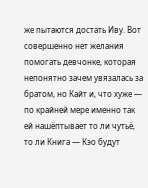же пытаются достать Иву. Вот совершенно нет желания помогать девчонке, которая непонятно зачем увязалась за братом, но Кайт и, что хуже — по крайней мере именно так ей нашёптывает то ли чутьё, то ли Книга — Кэо будут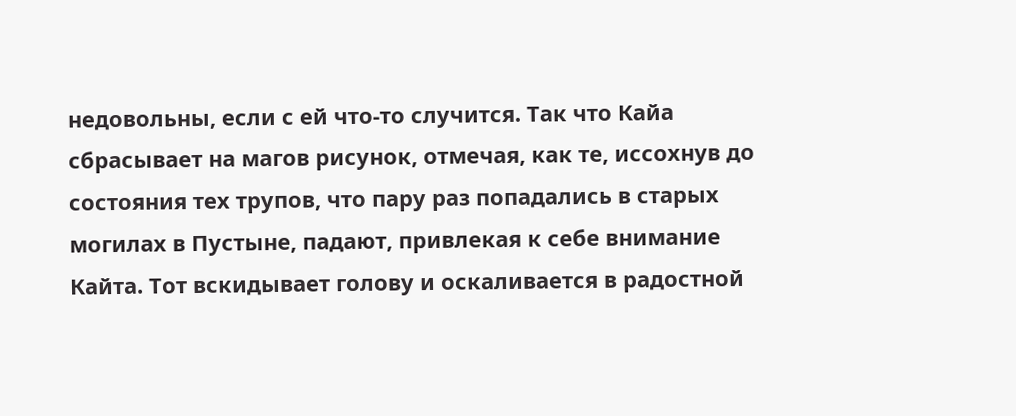недовольны, если с ей что-то случится. Так что Кайа сбрасывает на магов рисунок, отмечая, как те, иссохнув до состояния тех трупов, что пару раз попадались в старых могилах в Пустыне, падают, привлекая к себе внимание Кайта. Тот вскидывает голову и оскаливается в радостной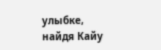улыбке, найдя Кайу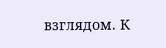взглядом. К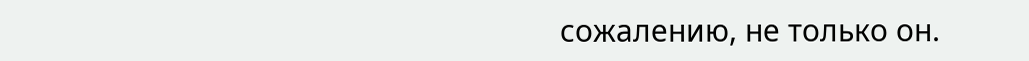сожалению, не только он.